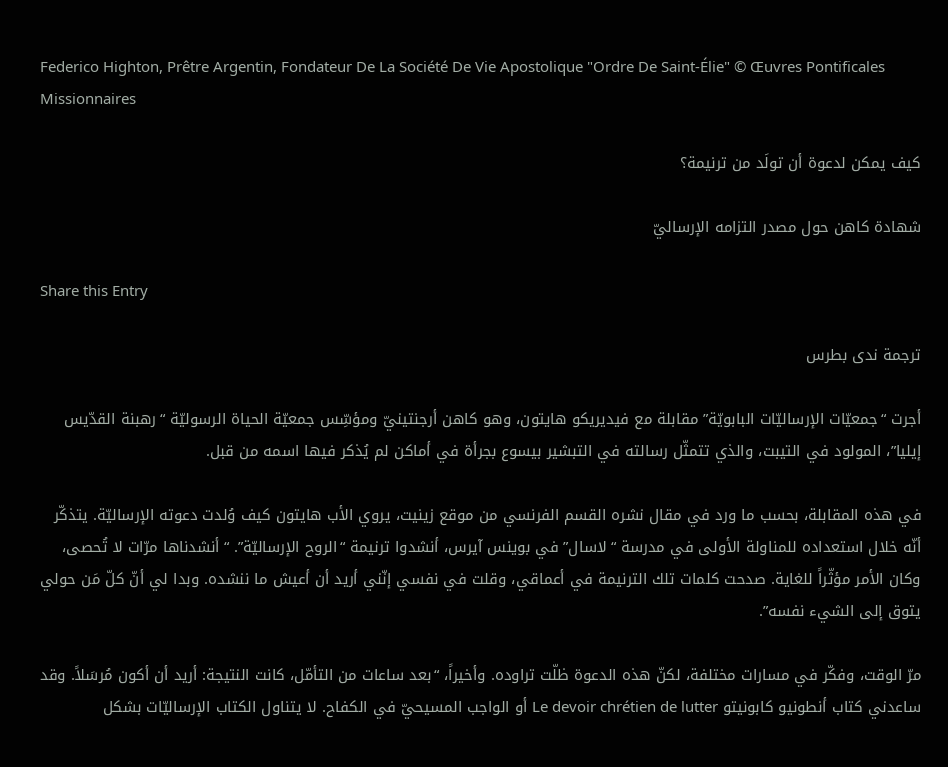Federico Highton, Prêtre Argentin, Fondateur De La Société De Vie Apostolique "Ordre De Saint-Élie" © Œuvres Pontificales Missionnaires

كيف يمكن لدعوة أن تولَد من ترنيمة؟

شهادة كاهن حول مصدر التزامه الإرساليّ

Share this Entry

ترجمة ندى بطرس

أجرت “جمعيّات الإرساليّات البابويّة” مقابلة مع فيديريكو هايتون، وهو كاهن أرجنتينيّ ومؤسِّس جمعيّة الحياة الرسوليّة “رهبنة القدّيس إيليا”، المولود في التيبت، والذي تتمثّل رسالته في التبشير بيسوع بجرأة في أماكن لم يُذكر فيها اسمه من قبل.

في هذه المقابلة، بحسب ما ورد في مقال نشره القسم الفرنسي من موقع زينيت، يروي الأب هايتون كيف وُلدت دعوته الإرساليّة. يتذكّر أنّه خلال استعداده للمناولة الأولى في مدرسة “لاسال” في بوينس آيرس، أنشدوا ترنيمة “الروح الإرساليّة”. “أنشدناها مرّات لا تُحصى، وكان الأمر مؤثّراً للغاية. صدحت كلمات تلك الترنيمة في أعماقي، وقلت في نفسي إنّني أريد أن أعيش ما ننشده. وبدا لي أنّ كلّ مَن حولي يتوق إلى الشيء نفسه”.

مرّ الوقت، وفكّر في مسارات مختلفة، لكنّ هذه الدعوة ظلّت تراوده. وأخيراً، “بعد ساعات من التأمّل، كانت النتيجة: أريد أن أكون مُرسَلاً. وقد ساعدني كتاب أنطونيو كابونيتو Le devoir chrétien de lutter أو الواجب المسيحيّ في الكفاح. لا يتناول الكتاب الإرساليّات بشكل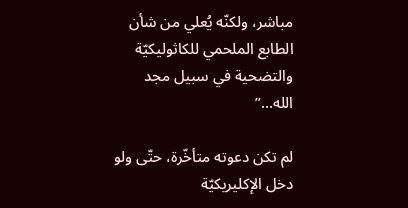مباشر، ولكنّه يُعلي من شأن الطابع الملحمي للكاثوليكيّة والتضحية في سبيل مجد الله…”

لم تكن دعوته متأخّرة، حتّى ولو دخل الإكليريكيّة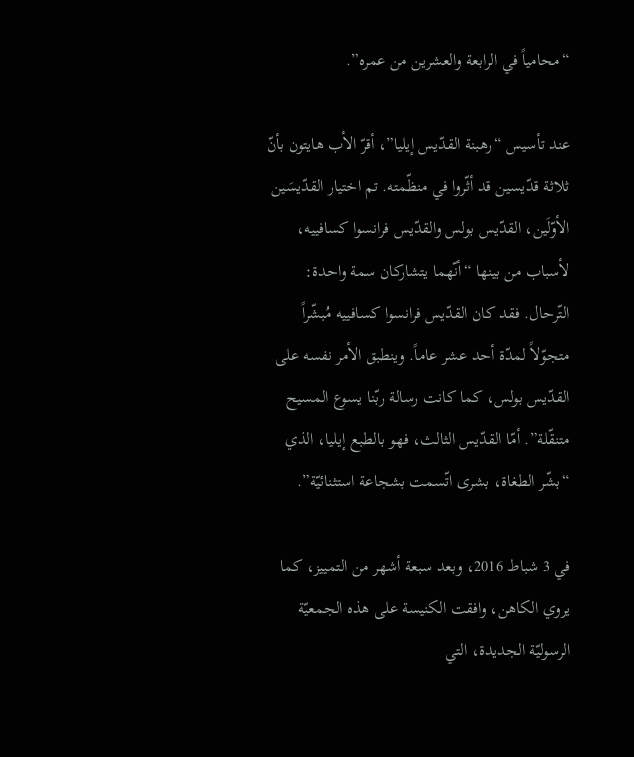“محامياً في الرابعة والعشرين من عمره”.

عند تأسيس “رهبنة القدّيس إيليا”، أقرّ الأب هايتون بأنّ ثلاثة قدّيسين قد أثّروا في منظّمته. تم اختيار القدّيسَين الأوّلَين، القدّيس بولس والقدّيس فرانسوا كسافييه، لأسباب من بينها “أنّهما يتشاركان سمة واحدة: التّرحال. فقد كان القدّيس فرانسوا كسافييه مُبشّراً متجوّلاً لمدّة أحد عشر عاماً. وينطبق الأمر نفسه على القدّيس بولس، كما كانت رسالة ربّنا يسوع المسيح متنقّلة”. أمّا القدّيس الثالث، فهو بالطبع إيليا، الذي “بشّر الطغاة، بشرى اتّسمت بشجاعة استثنائيّة”.

في 3 شباط 2016، وبعد سبعة أشهر من التمييز، كما يروي الكاهن، وافقت الكنيسة على هذه الجمعيّة الرسوليّة الجديدة، التي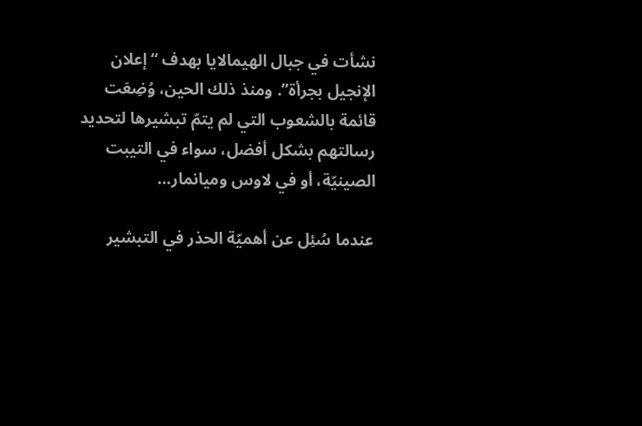نشأت في جبال الهيمالايا بهدف “إعلان الإنجيل بجرأة”. ومنذ ذلك الحين، وُضِعَت قائمة بالشعوب التي لم يتمّ تبشيرها لتحديد رسالتهم بشكل أفضل، سواء في التيبت الصينيّة، أو في لاوس وميانمار…

عندما سُئِل عن أهميّة الحذر في التبشير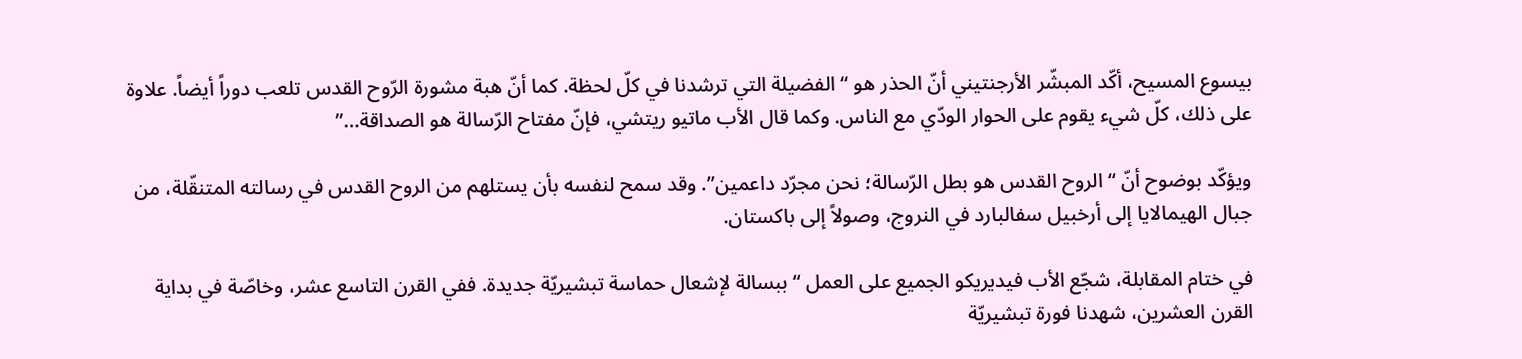بيسوع المسيح، أكّد المبشّر الأرجنتيني أنّ الحذر هو “الفضيلة التي ترشدنا في كلّ لحظة. كما أنّ هبة مشورة الرّوح القدس تلعب دوراً أيضاً. علاوة على ذلك، كلّ شيء يقوم على الحوار الودّي مع الناس. وكما قال الأب ماتيو ريتشي، فإنّ مفتاح الرّسالة هو الصداقة…”

ويؤكّد بوضوح أنّ “الروح القدس هو بطل الرّسالة؛ نحن مجرّد داعمين”. وقد سمح لنفسه بأن يستلهم من الروح القدس في رسالته المتنقّلة، من جبال الهيمالايا إلى أرخبيل سفالبارد في النروج، وصولاً إلى باكستان.

في ختام المقابلة، شجّع الأب فيديريكو الجميع على العمل “ببسالة لإشعال حماسة تبشيريّة جديدة. ففي القرن التاسع عشر، وخاصّة في بداية القرن العشرين، شهدنا فورة تبشيريّة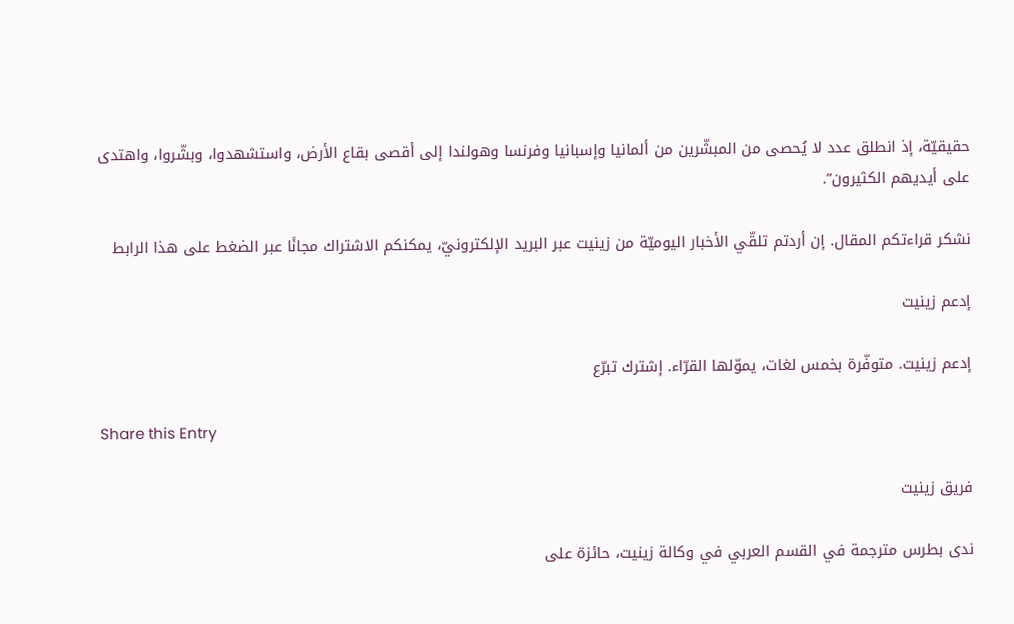حقيقيّة، إذ انطلق عدد لا يُحصى من المبشّرين من ألمانيا وإسبانيا وفرنسا وهولندا إلى أقصى بقاع الأرض، واستشهدوا، وبشّروا، واهتدى على أيديهم الكثيرون”.

نشكر قراءتكم المقال. إن أردتم تلقّي الأخبار اليوميّة من زينيت عبر البريد الإلكترونيّ، يمكنكم الاشتراك مجانًا عبر الضغط على هذا الرابط

إدعم زينيت

إدعم زينيت. متوفّرة بخمس لغات، يموّلها القرّاء. إشترك تبرّع

Share this Entry

فريق زينيت

ندى بطرس مترجمة في القسم العربي في وكالة زينيت، حائزة على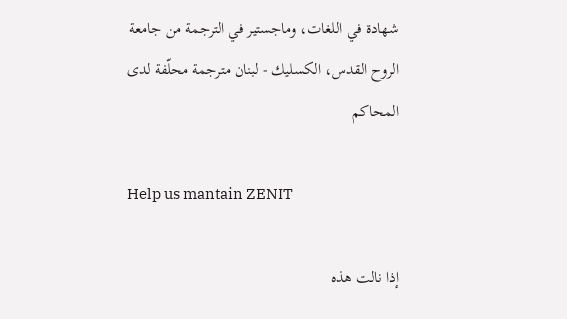شهادة في اللغات، وماجستير في الترجمة من جامعة الروح القدس، الكسليك - لبنان مترجمة محلّفة لدى المحاكم

Help us mantain ZENIT

إذا نالت هذه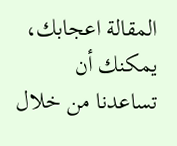المقالة اعجابك، يمكنك أن تساعدنا من خلال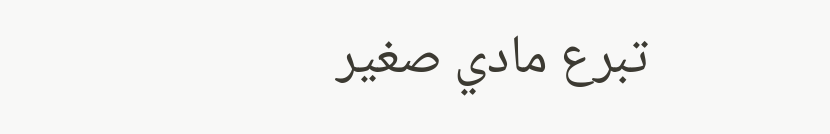تبرع مادي صغير